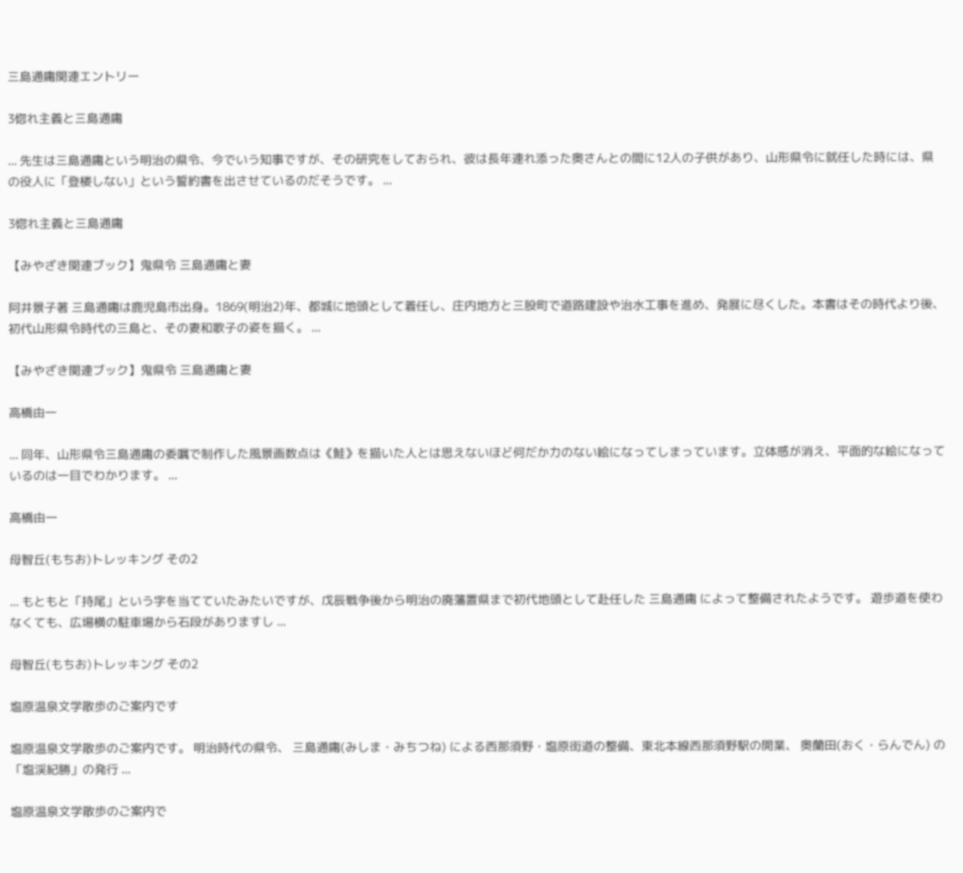三島通庸関連エントリー

3惚れ主義と三島通庸

... 先生は三島通庸という明治の県令、今でいう知事ですが、その研究をしておられ、彼は長年連れ添った奥さんとの間に12人の子供があり、山形県令に就任した時には、県の役人に「登楼しない」という誓約書を出させているのだそうです。 ...

3惚れ主義と三島通庸

【みやざき関連ブック】鬼県令 三島通庸と妻

阿井景子著 三島通庸は鹿児島市出身。1869(明治2)年、都城に地頭として着任し、庄内地方と三股町で道路建設や治水工事を進め、発展に尽くした。本書はその時代より後、初代山形県令時代の三島と、その妻和歌子の姿を描く。 ...

【みやざき関連ブック】鬼県令 三島通庸と妻

高橋由一

... 同年、山形県令三島通庸の委嘱で制作した風景画数点は《鮭》を描いた人とは思えないほど何だか力のない絵になってしまっています。立体感が消え、平面的な絵になっているのは一目でわかります。 ...

高橋由一

母智丘(もちお)トレッキング その2

... もともと「持尾」という字を当てていたみたいですが、戊辰戦争後から明治の廃藩置県まで初代地頭として赴任した 三島通庸 によって整備されたようです。 遊歩道を使わなくても、広場横の駐車場から石段がありますし ...

母智丘(もちお)トレッキング その2

塩原温泉文学散歩のご案内です

塩原温泉文学散歩のご案内です。 明治時代の県令、 三島通庸(みしま・みちつね) による西那須野・塩原街道の整備、東北本線西那須野駅の開業、 奥蘭田(おく・らんでん) の「塩渓紀勝」の発行 ...

塩原温泉文学散歩のご案内で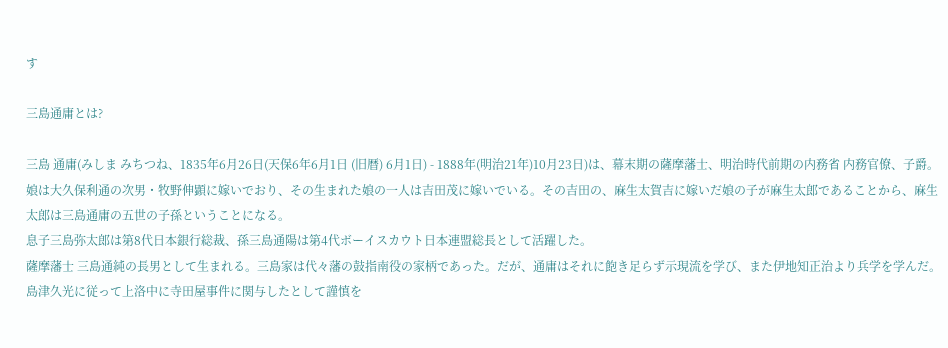す

三島通庸とは?

三島 通庸(みしま みちつね、1835年6月26日(天保6年6月1日 (旧暦) 6月1日) - 1888年(明治21年)10月23日)は、幕末期の薩摩藩士、明治時代前期の内務省 内務官僚、子爵。
娘は大久保利通の次男・牧野伸顕に嫁いでおり、その生まれた娘の一人は吉田茂に嫁いでいる。その吉田の、麻生太賀吉に嫁いだ娘の子が麻生太郎であることから、麻生太郎は三島通庸の五世の子孫ということになる。
息子三島弥太郎は第8代日本銀行総裁、孫三島通陽は第4代ボーイスカウト日本連盟総長として活躍した。
薩摩藩士 三島通純の長男として生まれる。三島家は代々藩の鼓指南役の家柄であった。だが、通庸はそれに飽き足らず示現流を学び、また伊地知正治より兵学を学んだ。島津久光に従って上洛中に寺田屋事件に関与したとして謹慎を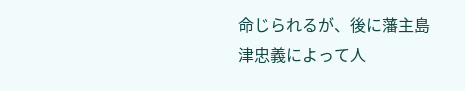命じられるが、後に藩主島津忠義によって人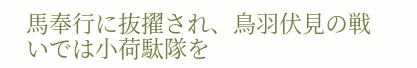馬奉行に抜擢され、鳥羽伏見の戦いでは小荷駄隊を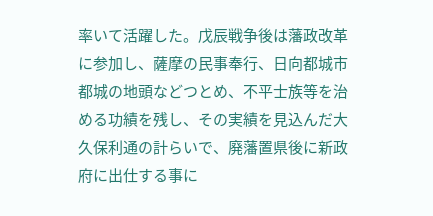率いて活躍した。戊辰戦争後は藩政改革に参加し、薩摩の民事奉行、日向都城市 都城の地頭などつとめ、不平士族等を治める功績を残し、その実績を見込んだ大久保利通の計らいで、廃藩置県後に新政府に出仕する事に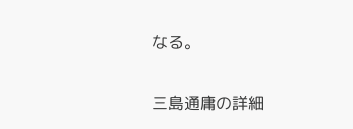なる。

三島通庸の詳細